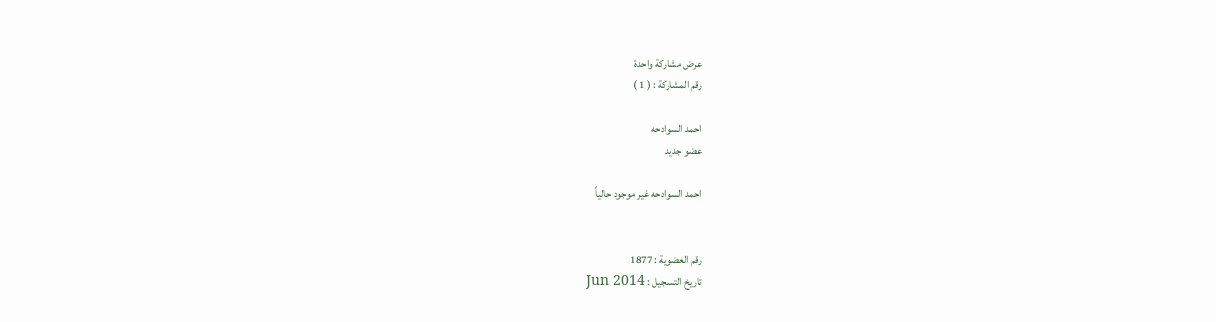عرض مشاركة واحدة
رقم المشاركة : ( 1 )

احمد السوادحه
عضو جديد

احمد السوادحه غير موجود حالياً


رقم العضوية : 1877
تاريخ التسجيل : Jun 2014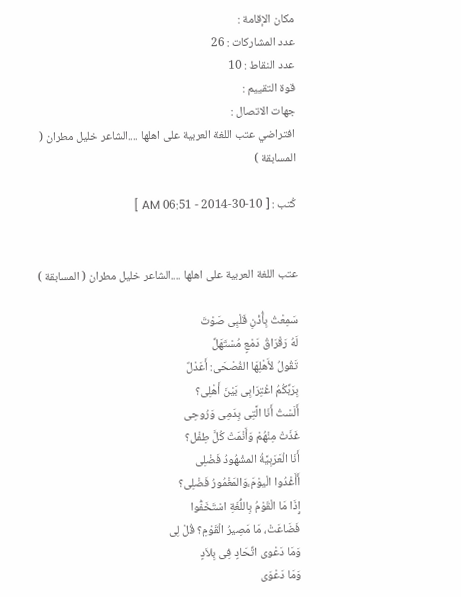مكان الإقامة :
عدد المشاركات : 26
عدد النقاط : 10
قوة التقييم :
جهات الاتصال :
افتراضي عتب اللغة العربية على اهلها ....الشاعر خليل مطران ( المسابقة )

كُتب : [ 10-30-2014 - 06:51 AM ]


عتب اللغة العربية على اهلها ....الشاعر خليل مطران ( المسابقة )

سَمِعْتُ بِأُذْنِ قَلْبِى صَوْتَ
لَهُ رَقْرَاقُ دَمْعٍ مُسْتَهَلِّ
تَقُولُ لأَهْلِهَا الفُصْحَى: أَعَدْلٌ
بِرَبِّكُمُ اغْتِرَابِى بَيْنَ أَهْلِى؟
أَلَسْتُ أَنَا الَّتِى بِدَمِى وَرُوحِى
غَذَتْ مِنْهُمْ وَأَنْمَتْ كُلَّ طِفْل؟
أَنَا الْعَرَبِيَّةُ المشْهُودُ فَضْلِى
أَأَغْدُوا الْيوْمَ،وَالمَغْمُورُ فَضْلِى؟
إِذَا مَا الْقَوْمُ بِاللُّغَةِ اسْتَخَفُّوا
فَضَاعَتْ، مَا مَصِيرُ الْقَوْمِ؟ قُلْ لِى
وَمَا دَعْوى اتِّحَادٍ فِى بِلاَدٍ
وَمَا دَعْوَى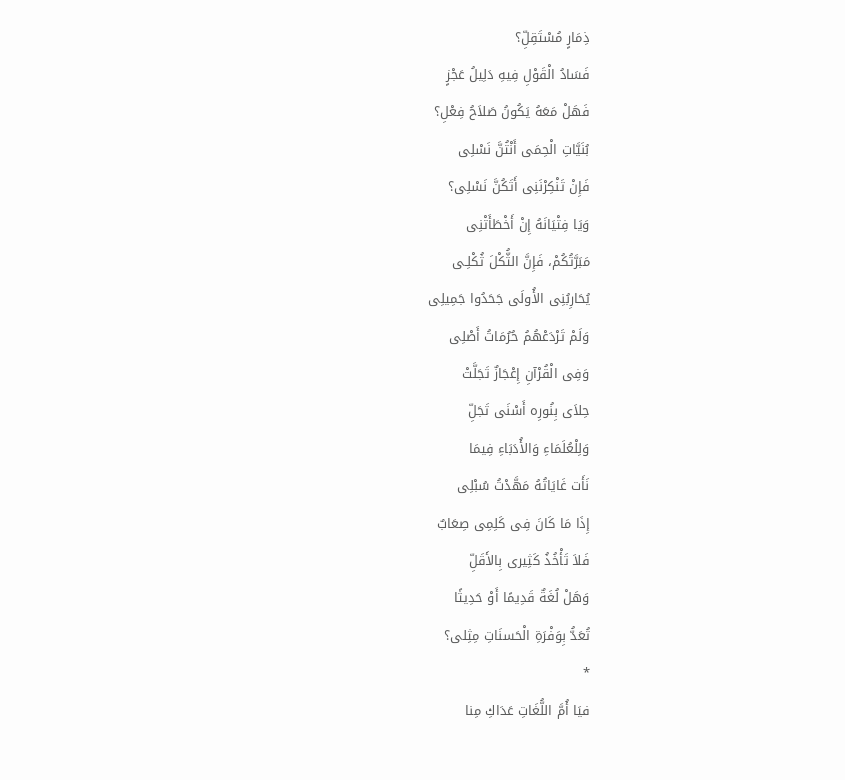ذِمَارٍ مُسْتَقِلِّ؟
فَسَادُ الْقَوْلِ فِيهِ دَلِيلُ عَجْزٍ
فَهَلْ مَعَهُ يَكُونُ صَلاَحُ فِعْلِ؟
بُنَيَّاتِ الْحِمَى أَنْتُنَّ نَسْلِى
فَإِنْ تَنْكِرْنَنِى أَتَكُنَّ نَسْلِى؟
وَيَا فِتْيَانَهُ إِنْ أَخْطَأَتْنِى
مَبَرَّتُكُمْ، فَإِنَّ الثُّكْلَ ثُكْلِـى
يُحَارِبُنِى الأُولَى جَحَدُوا جَمِيلِى
وَلَمْ تَرْدَعْهُمُ حُرُمَاتُ أَصْلِى
وَفِى الْقُرْآنِ إِعْجَازٌ تَجَلَّتْ
حِلاَى بِنُورِه أَسْنَى تَجَلِّ
وَلِلْعُلَمَاءِ وَالأُدَبَاءِ فِيمَا
نَأَت غَايَاتُهُ مَهَّدْتُ سُبْلِى
إِذَا مَا كَانَ فِى كَلِمِى صِعَابٌ
فَلاَ تَأْخُذُ كَثِيرى بِالأَقَلِّ
وَهَلْ لُغَةٌ قَدِيمًا أَوْ حَدِيثًا
تُعَدُّ بِوَفْرَةِ الْحَسنَاتِ مِثِلى؟
*
فيَا أُمَّ اللُّغَاتِ عَدَاكِ مِنا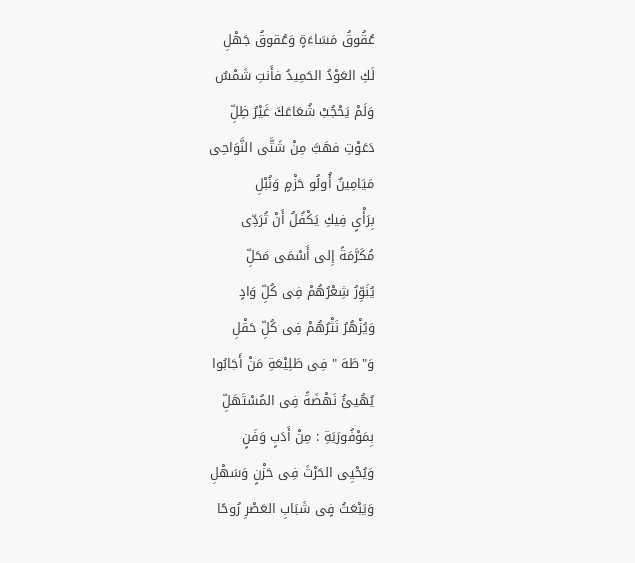عُقُوقُ مَسَاءَةٍ وَعُقوقُ جَهْلِ
لَكِ العَوْدُ الحَمِيدُ فأَنتِ شَمْسٌ
وَلَمْ يَحْجُبْ شُعَاعَكَ غَيْرُ ظِلِّ
دَعَوْتِ فهَبَّ مِنْ شَتَّى النَّوَاحِى
مَيَامِينٌ أُولُو حَزْمٍ وَنُبْلِ
بِرَأْىٍ فِيكِ يَكْفُلُ أَنْ تُرَدِّى
مُكَرَّمَةً إِلى أَسْمَى مَحَلِّ
يُنَوِّرُ شِعْرُهُمْ فِى كُلِّ وَادٍ
وَيُزْهُرُ نَثْرُهُمْ فِى كُلِّ حَقْلِ
وَ"طَهَ " فِى طَلِيْعَةِ مَنْ أَجَابُوا
يُهُيئُ نَهْضَةً فِى المُسْتَهَلِّ
بِمَوْفُورَيَةِ : مِنْ أَدَبٍ وَفَنٍ
وَيُحْيِى الحَرْثَ فِى حَزْنٍ وَسَهْلِ
وَيَبْعَثُ فٍى شَبَابِ العَصْرِ رُوحًا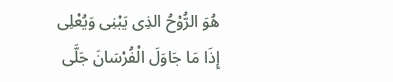هُوَ الرُّوْحُ الذِى يَبْنِى وَيُعْلِى
إِذَا مَا جَاوَلَ الْفُرْسَانَ جَلَّى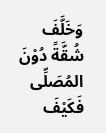وَخَلَّفَ شُقَّةً دُوْنَ المُصَلِّى
فَكَيْفَ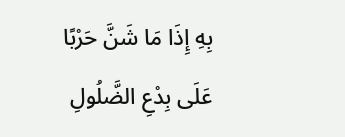بِهِ إِذَا مَا شَنَّ حَرْبًا
عَلَى بِدْعِ الضَّلُولِ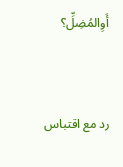أَوِالمُضِلِّ؟


رد مع اقتباس